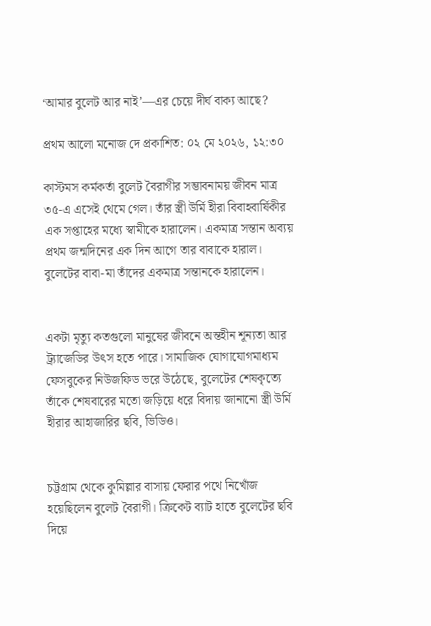‘আমার বুলেট আর নাই’—এর চেয়ে দীর্ঘ বাক্য আছে?

প্রথম আলো মনোজ দে প্রকাশিত: ০২ মে ২০২৬, ১২:৩০

কাস্টমস কর্মকর্তা বুলেট বৈরাগীর সম্ভাবনাময় জীবন মাত্র ৩৫-এ এসেই থেমে গেল। তাঁর স্ত্রী উর্মি হীরা বিবাহবার্ষিকীর এক সপ্তাহের মধ্যে স্বামীকে হারালেন। একমাত্র সন্তান অব্যয় প্রথম জন্মদিনের এক দিন আগে তার বাবাকে হারাল। বুলেটের বাবা-মা তাঁদের একমাত্র সন্তানকে হারালেন।


একটা মৃত্যু কতগুলো মানুষের জীবনে অন্তহীন শূন্যতা আর ট্র্যাজেডির উৎস হতে পারে। সামাজিক যোগাযোগমাধ্যম ফেসবুকের নিউজফিড ভরে উঠেছে, বুলেটের শেষকৃত্যে তাঁকে শেষবারের মতো জড়িয়ে ধরে বিদায় জানানো স্ত্রী উর্মি হীরার আহাজারির ছবি, ভিডিও।


চট্টগ্রাম থেকে কুমিল্লার বাসায় ফেরার পথে নিখোঁজ হয়েছিলেন বুলেট বৈরাগী। ক্রিকেট ব্যাট হাতে বুলেটের ছবি দিয়ে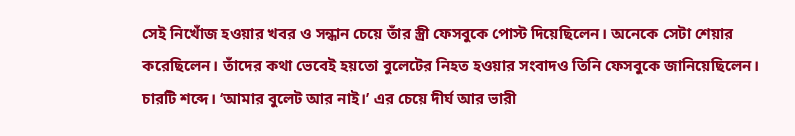সেই নিখোঁজ হওয়ার খবর ও সন্ধান চেয়ে তাঁর স্ত্রী ফেসবুকে পোস্ট দিয়েছিলেন। অনেকে সেটা শেয়ার করেছিলেন। তাঁদের কথা ভেবেই হয়তো বুলেটের নিহত হওয়ার সংবাদও তিনি ফেসবুকে জানিয়েছিলেন। চারটি শব্দে। ‘আমার বুলেট আর নাই।’ এর চেয়ে দীর্ঘ আর ভারী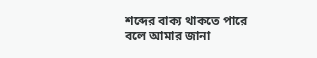শব্দের বাক্য থাকতে পারে বলে আমার জানা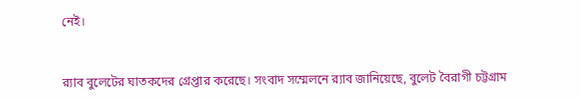নেই।


র‍্যাব বুলেটের ঘাতকদের গ্রেপ্তার করেছে। সংবাদ সম্মেলনে র‍্যাব জানিয়েছে, বুলেট বৈরাগী চট্টগ্রাম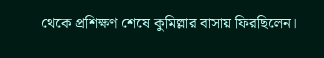থেকে প্রশিক্ষণ শেষে কুমিল্লার বাসায় ফিরছিলেন।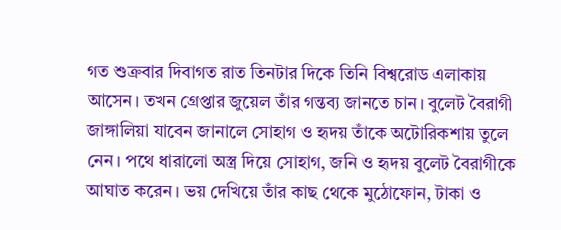গত শুক্রবার দিবাগত রাত তিনটার দিকে তিনি বিশ্বরোড এলাকায় আসেন। তখন গ্রেপ্তার জুয়েল তাঁর গন্তব্য জানতে চান। বুলেট বৈরাগী জাঙ্গালিয়া যাবেন জানালে সোহাগ ও হৃদয় তাঁকে অটোরিকশায় তুলে নেন। পথে ধারালো অস্ত্র দিয়ে সোহাগ, জনি ও হৃদয় বুলেট বৈরাগীকে আঘাত করেন। ভয় দেখিয়ে তাঁর কাছ থেকে মুঠোফোন, টাকা ও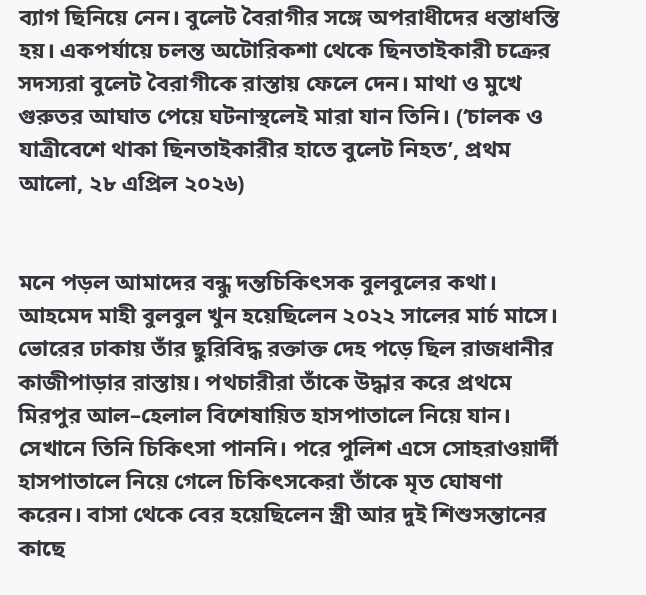ব্যাগ ছিনিয়ে নেন। বুলেট বৈরাগীর সঙ্গে অপরাধীদের ধস্তাধস্তি হয়। একপর্যায়ে চলন্ত অটোরিকশা থেকে ছিনতাইকারী চক্রের সদস্যরা বুলেট বৈরাগীকে রাস্তায় ফেলে দেন। মাথা ও মুখে গুরুতর আঘাত পেয়ে ঘটনাস্থলেই মারা যান তিনি। (‘চালক ও যাত্রীবেশে থাকা ছিনতাইকারীর হাতে বুলেট নিহত’, প্রথম আলো, ২৮ এপ্রিল ২০২৬)


মনে পড়ল আমাদের বন্ধু দন্তচিকিৎসক বুলবুলের কথা। আহমেদ মাহী বুলবুল খুন হয়েছিলেন ২০২২ সালের মার্চ মাসে। ভোরের ঢাকায় তাঁর ছুরিবিদ্ধ রক্তাক্ত দেহ পড়ে ছিল রাজধানীর কাজীপাড়ার রাস্তায়। পথচারীরা তাঁকে উদ্ধার করে প্রথমে মিরপুর আল–হেলাল বিশেষায়িত হাসপাতালে নিয়ে যান। সেখানে তিনি চিকিৎসা পাননি। পরে পুলিশ এসে সোহরাওয়ার্দী হাসপাতালে নিয়ে গেলে চিকিৎসকেরা তাঁকে মৃত ঘোষণা করেন। বাসা থেকে বের হয়েছিলেন স্ত্রী আর দুই শিশুসন্তানের কাছে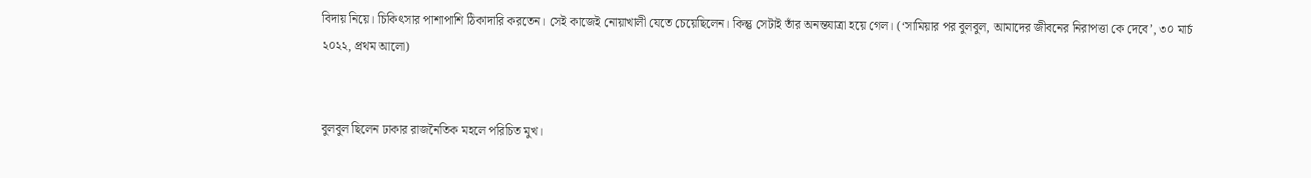বিদায় নিয়ে। চিকিৎসার পাশাপাশি ঠিকাদারি করতেন। সেই কাজেই নোয়াখালী যেতে চেয়েছিলেন। কিন্তু সেটাই তাঁর অনন্তযাত্রা হয়ে গেল। (‘সামিয়ার পর বুলবুল, আমাদের জীবনের নিরাপত্তা কে দেবে’, ৩০ মার্চ ২০২২, প্রথম আলো)


বুলবুল ছিলেন ঢাকার রাজনৈতিক মহলে পরিচিত মুখ।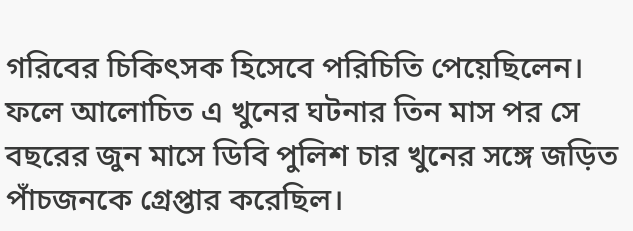গরিবের চিকিৎসক হিসেবে পরিচিতি পেয়েছিলেন। ফলে আলোচিত এ খুনের ঘটনার তিন মাস পর সে বছরের জুন মাসে ডিবি পুলিশ চার খুনের সঙ্গে জড়িত পাঁচজনকে গ্রেপ্তার করেছিল।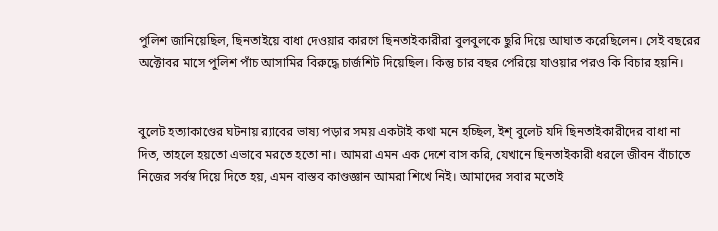পুলিশ জানিয়েছিল, ছিনতাইয়ে বাধা দেওয়ার কারণে ছিনতাইকারীরা বুলবুলকে ছুরি দিয়ে আঘাত করেছিলেন। সেই বছরের অক্টোবর মাসে পুলিশ পাঁচ আসামির বিরুদ্ধে চার্জশিট দিয়েছিল। কিন্তু চার বছর পেরিয়ে যাওয়ার পরও কি বিচার হয়নি।


বুলেট হত্যাকাণ্ডের ঘটনায় র‍্যাবের ভাষ্য পড়ার সময় একটাই কথা মনে হচ্ছিল, ইশ্ বুলেট যদি ছিনতাইকারীদের বাধা না দিত, তাহলে হয়তো এভাবে মরতে হতো না। আমরা এমন এক দেশে বাস করি, যেখানে ছিনতাইকারী ধরলে জীবন বাঁচাতে নিজের সর্বস্ব দিয়ে দিতে হয়, এমন বাস্তব কাণ্ডজ্ঞান আমরা শিখে নিই। আমাদের সবার মতোই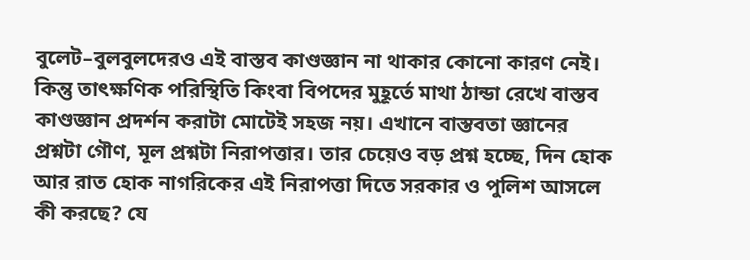বুলেট–বুলবুলদেরও এই বাস্তব কাণ্ডজ্ঞান না থাকার কোনো কারণ নেই। কিন্তু তাৎক্ষণিক পরিস্থিতি কিংবা বিপদের মুহূর্তে মাথা ঠান্ডা রেখে বাস্তব কাণ্ডজ্ঞান প্রদর্শন করাটা মোটেই সহজ নয়। এখানে বাস্তবতা জ্ঞানের প্রশ্নটা গৌণ, মূল প্রশ্নটা নিরাপত্তার। তার চেয়েও বড় প্রশ্ন হচ্ছে, দিন হোক আর রাত হোক নাগরিকের এই নিরাপত্তা দিতে সরকার ও পুলিশ আসলে কী করছে? যে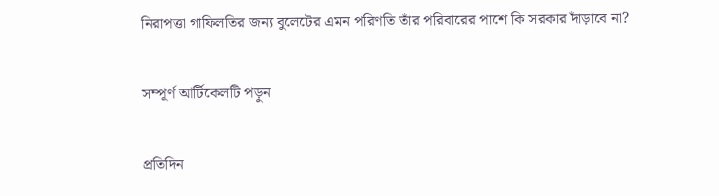নিরাপত্তা গাফিলতির জন্য বুলেটের এমন পরিণতি তাঁর পরিবারের পাশে কি সরকার দাঁড়াবে না?

সম্পূর্ণ আর্টিকেলটি পড়ুন

প্রতিদিন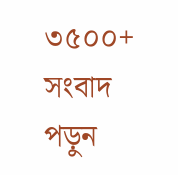৩৫০০+ সংবাদ পড়ুন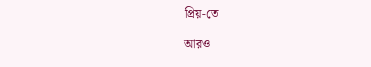প্রিয়-তে

আরও